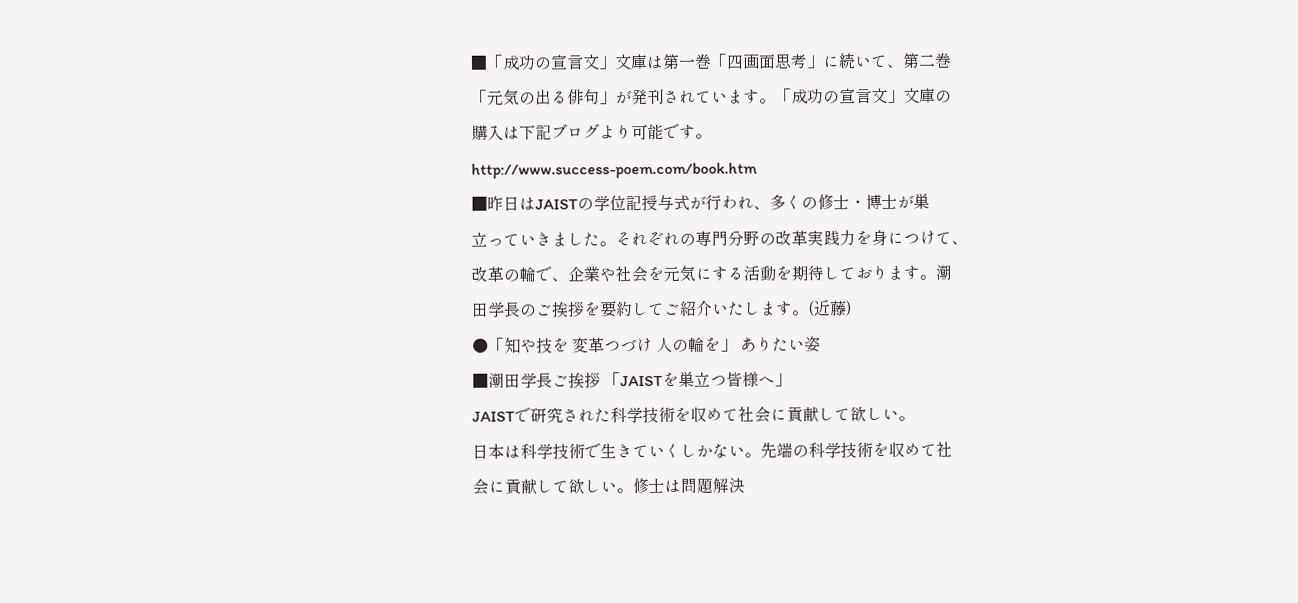■「成功の宣言文」文庫は第一巻「四画面思考」に続いて、第二巻
「元気の出る俳句」が発刊されています。「成功の宣言文」文庫の
購入は下記ブログより可能です。
http://www.success-poem.com/book.htm
■昨日はJAISTの学位記授与式が行われ、多くの修士・博士が巣
立っていきました。それぞれの専門分野の改革実践力を身につけて、
改革の輪で、企業や社会を元気にする活動を期待しております。潮
田学長のご挨拶を要約してご紹介いたします。(近藤)
●「知や技を 変革つづけ 人の輪を」 ありたい姿
■潮田学長ご挨拶 「JAISTを巣立つ皆様へ」
JAISTで研究された科学技術を収めて社会に貢献して欲しい。
日本は科学技術で生きていくしかない。先端の科学技術を収めて社
会に貢献して欲しい。修士は問題解決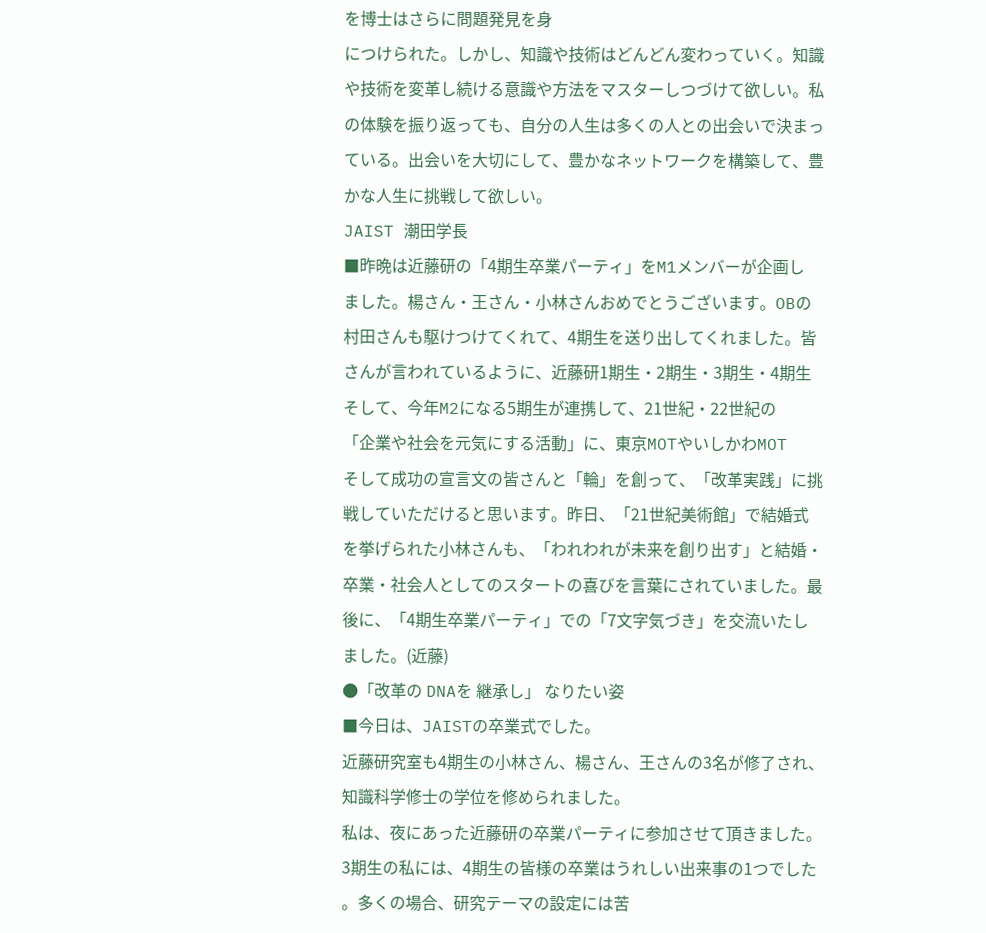を博士はさらに問題発見を身
につけられた。しかし、知識や技術はどんどん変わっていく。知識
や技術を変革し続ける意識や方法をマスターしつづけて欲しい。私
の体験を振り返っても、自分の人生は多くの人との出会いで決まっ
ている。出会いを大切にして、豊かなネットワークを構築して、豊
かな人生に挑戦して欲しい。
JAIST 潮田学長
■昨晩は近藤研の「4期生卒業パーティ」をM1メンバーが企画し
ました。楊さん・王さん・小林さんおめでとうございます。OBの
村田さんも駆けつけてくれて、4期生を送り出してくれました。皆
さんが言われているように、近藤研1期生・2期生・3期生・4期生
そして、今年M2になる5期生が連携して、21世紀・22世紀の
「企業や社会を元気にする活動」に、東京MOTやいしかわMOT
そして成功の宣言文の皆さんと「輪」を創って、「改革実践」に挑
戦していただけると思います。昨日、「21世紀美術館」で結婚式
を挙げられた小林さんも、「われわれが未来を創り出す」と結婚・
卒業・社会人としてのスタートの喜びを言葉にされていました。最
後に、「4期生卒業パーティ」での「7文字気づき」を交流いたし
ました。(近藤)
●「改革の DNAを 継承し」 なりたい姿
■今日は、JAISTの卒業式でした。
近藤研究室も4期生の小林さん、楊さん、王さんの3名が修了され、
知識科学修士の学位を修められました。
私は、夜にあった近藤研の卒業パーティに参加させて頂きました。
3期生の私には、4期生の皆様の卒業はうれしい出来事の1つでした
。多くの場合、研究テーマの設定には苦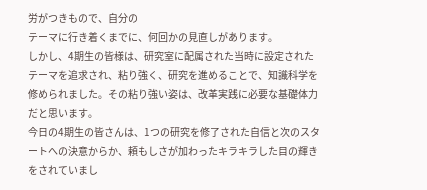労がつきもので、自分の
テーマに行き着くまでに、何回かの見直しがあります。
しかし、4期生の皆様は、研究室に配属された当時に設定された
テーマを追求され、粘り強く、研究を進めることで、知識科学を
修められました。その粘り強い姿は、改革実践に必要な基礎体力
だと思います。
今日の4期生の皆さんは、1つの研究を修了された自信と次のスタ
ートへの決意からか、頼もしさが加わったキラキラした目の輝き
をされていまし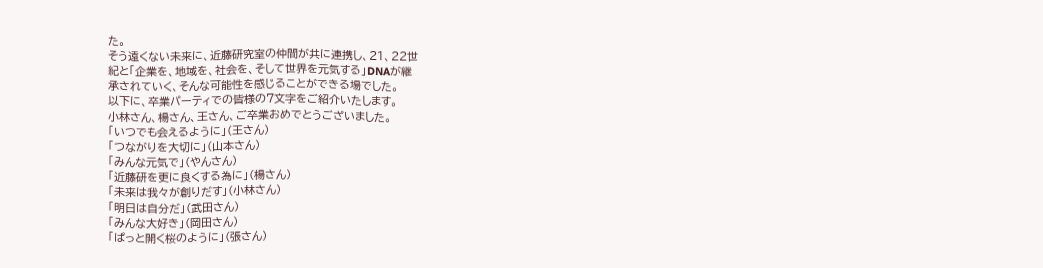た。
そう遠くない未来に、近藤研究室の仲間が共に連携し、21、22世
紀と「企業を、地域を、社会を、そして世界を元気する」DNAが継
承されていく、そんな可能性を感じることができる場でした。
以下に、卒業パーティでの皆様の7文字をご紹介いたします。
小林さん、楊さん、王さん、ご卒業おめでとうございました。
「いつでも会えるように」(王さん)
「つながりを大切に」(山本さん)
「みんな元気で」(やんさん)
「近藤研を更に良くする為に」(楊さん)
「未来は我々が創りだす」(小林さん)
「明日は自分だ」(武田さん)
「みんな大好き」(岡田さん)
「ぱっと開く桜のように」(張さん)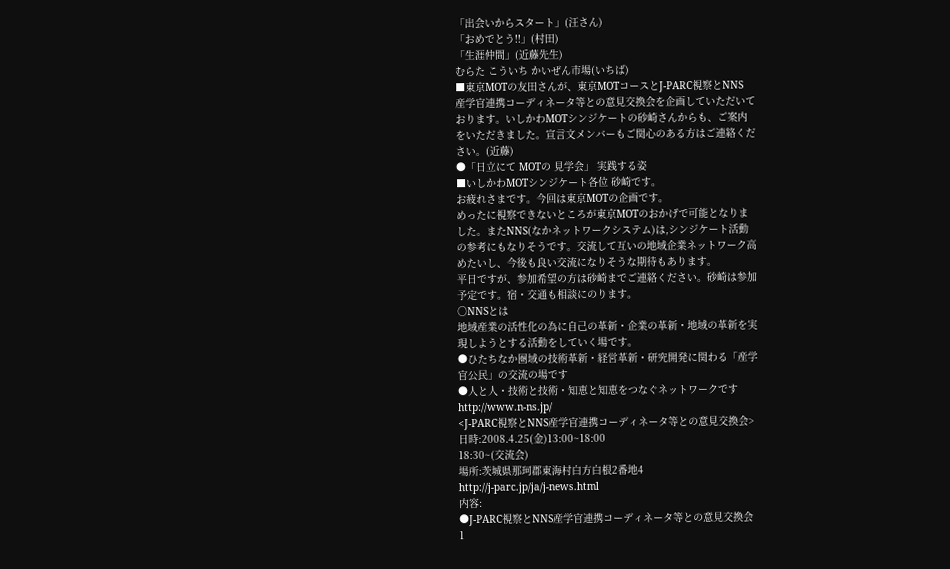「出会いからスタート」(汪さん)
「おめでとう!!」(村田)
「生涯仲間」(近藤先生)
むらた こういち かいぜん市場(いちば)
■東京MOTの友田さんが、東京MOTコースとJ-PARC視察とNNS
産学官連携コーディネータ等との意見交換会を企画していただいて
おります。いしかわMOTシンジケートの砂崎さんからも、ご案内
をいただきました。宣言文メンバーもご関心のある方はご連絡くだ
さい。(近藤)
●「日立にて MOTの 見学会」 実践する姿
■いしかわMOTシンジケート各位 砂崎です。
お疲れさまです。今回は東京MOTの企画です。
めったに視察できないところが東京MOTのおかげで可能となりま
した。またNNS(なかネットワークシステム)は,シンジケート活動
の参考にもなりそうです。交流して互いの地域企業ネットワーク高
めたいし、今後も良い交流になりそうな期待もあります。
平日ですが、参加希望の方は砂崎までご連絡ください。砂崎は参加
予定です。宿・交通も相談にのります。
○NNSとは
地域産業の活性化の為に自己の革新・企業の革新・地域の革新を実
現しようとする活動をしていく場です。
●ひたちなか圏域の技術革新・経営革新・研究開発に関わる「産学
官公民」の交流の場です
●人と人・技術と技術・知恵と知恵をつなぐネットワークです
http://www.n-ns.jp/
<J-PARC視察とNNS産学官連携コーディネータ等との意見交換会>
日時:2008.4.25(金)13:00~18:00
18:30~(交流会)
場所:茨城県那珂郡東海村白方白根2番地4
http://j-parc.jp/ja/j-news.html
内容:
●J-PARC視察とNNS産学官連携コーディネータ等との意見交換会
1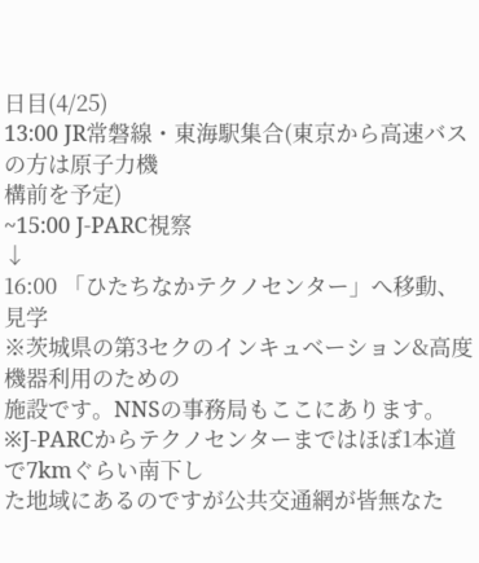日目(4/25)
13:00 JR常磐線・東海駅集合(東京から高速バスの方は原子力機
構前を予定)
~15:00 J-PARC視察
↓
16:00 「ひたちなかテクノセンター」へ移動、見学
※茨城県の第3セクのインキュベーション&高度機器利用のための
施設です。NNSの事務局もここにあります。
※J-PARCからテクノセンターまではほぼ1本道で7kmぐらい南下し
た地域にあるのですが公共交通網が皆無なた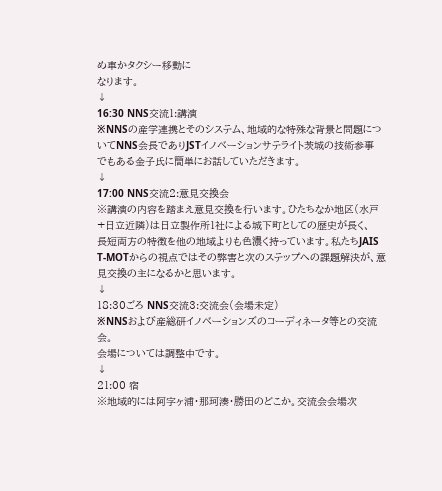め車かタクシー移動に
なります。
↓
16:30 NNS交流1:講演
※NNSの産学連携とそのシステム、地域的な特殊な背景と問題につ
いてNNS会長でありJSTイノベーションサテライト茨城の技術参事
でもある金子氏に簡単にお話していただきます。
↓
17:00 NNS交流2:意見交換会
※講演の内容を踏まえ意見交換を行います。ひたちなか地区(水戸
+日立近隣)は日立製作所1社による城下町としての歴史が長く、
長短両方の特徴を他の地域よりも色濃く持っています。私たちJAIS
T-MOTからの視点ではその弊害と次のステップへの課題解決が、意
見交換の主になるかと思います。
↓
18:30ごろ NNS交流3:交流会(会場未定)
※NNSおよび産総研イノベーションズのコーディネータ等との交流
会。
会場については調整中です。
↓
21:00 宿
※地域的には阿字ヶ浦・那珂湊・勝田のどこか。交流会会場次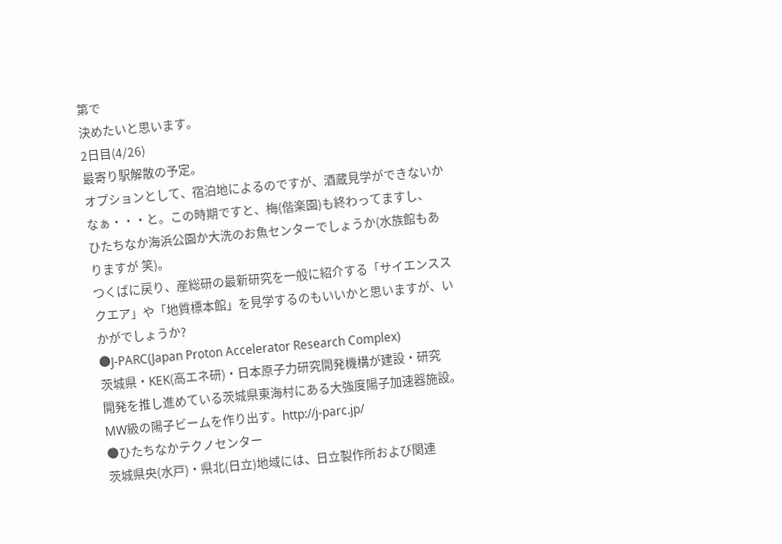第で
決めたいと思います。
2日目(4/26)
最寄り駅解散の予定。
オプションとして、宿泊地によるのですが、酒蔵見学ができないか
なぁ・・・と。この時期ですと、梅(偕楽園)も終わってますし、
ひたちなか海浜公園か大洗のお魚センターでしょうか(水族館もあ
りますが 笑)。
つくばに戻り、産総研の最新研究を一般に紹介する「サイエンスス
クエア」や「地質標本館」を見学するのもいいかと思いますが、い
かがでしょうか?
●J-PARC(Japan Proton Accelerator Research Complex)
茨城県・KEK(高エネ研)・日本原子力研究開発機構が建設・研究
開発を推し進めている茨城県東海村にある大強度陽子加速器施設。
MW級の陽子ビームを作り出す。http://j-parc.jp/
●ひたちなかテクノセンター
茨城県央(水戸)・県北(日立)地域には、日立製作所および関連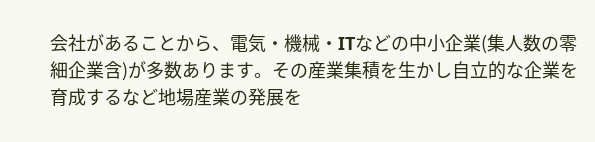会社があることから、電気・機械・ITなどの中小企業(集人数の零
細企業含)が多数あります。その産業集積を生かし自立的な企業を
育成するなど地場産業の発展を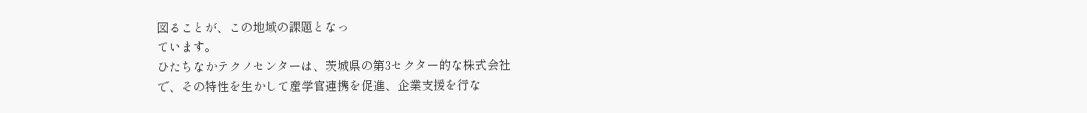図ることが、この地域の課題となっ
ています。
ひたちなかテクノセンターは、茨城県の第3セクター的な株式会社
で、その特性を生かして産学官連携を促進、企業支援を行な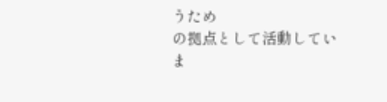うため
の拠点として活動していま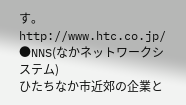す。http://www.htc.co.jp/
●NNS(なかネットワークシステム)
ひたちなか市近郊の企業と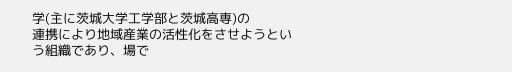学(主に茨城大学工学部と茨城高専)の
連携により地域産業の活性化をさせようという組織であり、場で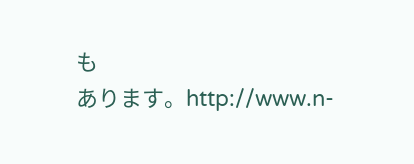も
あります。http://www.n-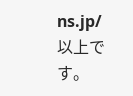ns.jp/
以上です。